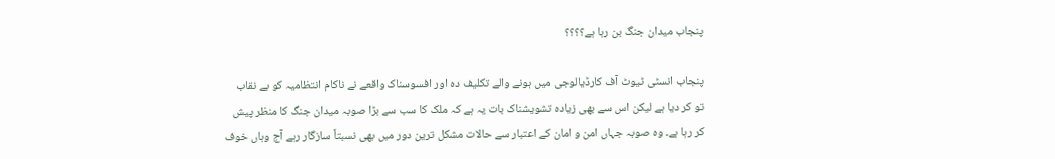پنجاب میدان جنگ بن رہا ہے؟؟؟؟

پنجاب انسٹی ٹیوٹ آف کارڈیالوجی میں ہونے والے تکلیف دہ اور افسوسناک واقعے نے ناکام انتظامیہ کو بے نقاب تو کر دیا ہے لیکن اس سے بھی زیادہ تشویشناک بات یہ ہے کہ ملک کا سب سے بڑا صوبہ میدان جنگ کا منظر پیش کر رہا ہے۔ وہ صوبہ جہاں امن و امان کے اعتبار سے حالات مشکل ترین دور میں بھی نسبتاً سازگار رہے آج وہاں خوف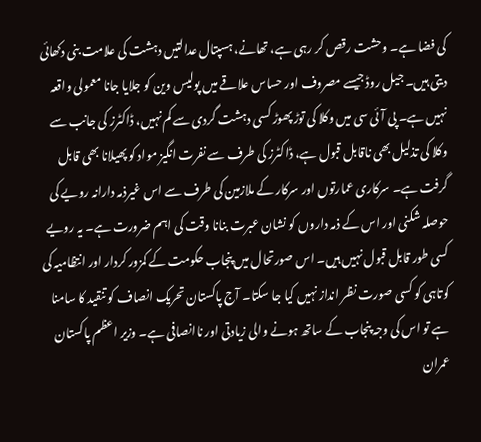کی فضا ہے۔ وحشت رقص کر رہی ہے، تھانے، ہسپتال عدالتیں دہشت کی علامت بنی دکھائی دیتی ہیں۔ جیل روڈ جیسے مصروف اور حساس علاقے میں پولیس وین کو جلایا جانا معمولی واقعہ نہیں ہے۔ پی آئی سی میں وکلا کی توڑ پھوڑ کسی دہشت گردی سے کم نہیں، ڈاکٹرز کی جانب سے وکلا کی تذلیل بھی ناقابل قبول ہے، ڈاکٹرز کی طرف سے نفرت انگیز مواد کو پھیلانا بھی قابل گرفت ہے۔ سرکاری عمارتوں اور سرکار کے ملازمین کی طرف سے اس غیرذمہ دارانہ رویے کی حوصلہ شکنی اور اس کے ذمہ داروں کو نشان عبرت بنانا وقت کی اہم ضرورت ہے۔ یہ رویے کسی طور قابل قبول نہیں ہیں۔ اس صورتحال میں پنجاب حکومت کے کمزور کردار اور انتظامیہ کی کوتاہی کو کسی صورت نظر انداز نہیں کیا جا سکتا۔ آج پاکستان تحریک انصاف کو تنقید کا سامنا ہے تو اس کی وجہ پنجاب کے ساتھ ہونے والی زیادتی اور ناانصافی ہے۔ وزیر اعظم پاکستان عمران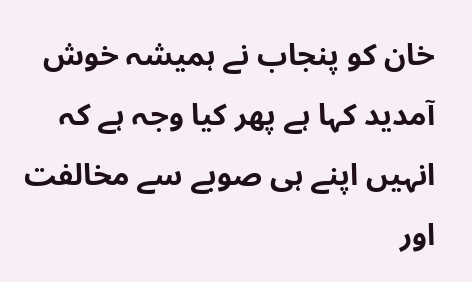خان کو پنجاب نے ہمیشہ خوش آمدید کہا ہے پھر کیا وجہ ہے کہ انہیں اپنے ہی صوبے سے مخالفت اور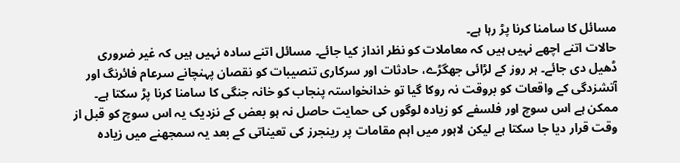مسائل کا سامنا کرنا پڑ رہا ہے۔
حالات اتنے اچھے نہیں ہیں کہ معاملات کو نظر انداز کیا جائے۔ مسائل اتنے سادہ نہیں ہیں کہ غیر ضروری ڈھیل دی جائے۔ ہر روز کے لڑائی جھگڑے، حادثات اور سرکاری تنصیبات کو نقصان پہنچانے سرعام فائرنگ اور آتشزدگی کے واقعات کو بروقت نہ روکا گیا تو خدانخواستہ پنجاب کو خانہ جنگی کا سامنا کرنا پڑ سکتا ہے۔ ممکن ہے اس سوچ اور فلسفے کو زیادہ لوگوں کی حمایت حاصل نہ ہو بعض کے نزدیک یہ اس سوچ کو قبل از وقت قرار دیا جا سکتا ہے لیکن لاہور میں اہم مقامات پر رینجرز کی تعیناتی کے بعد یہ سمجھنے میں زیادہ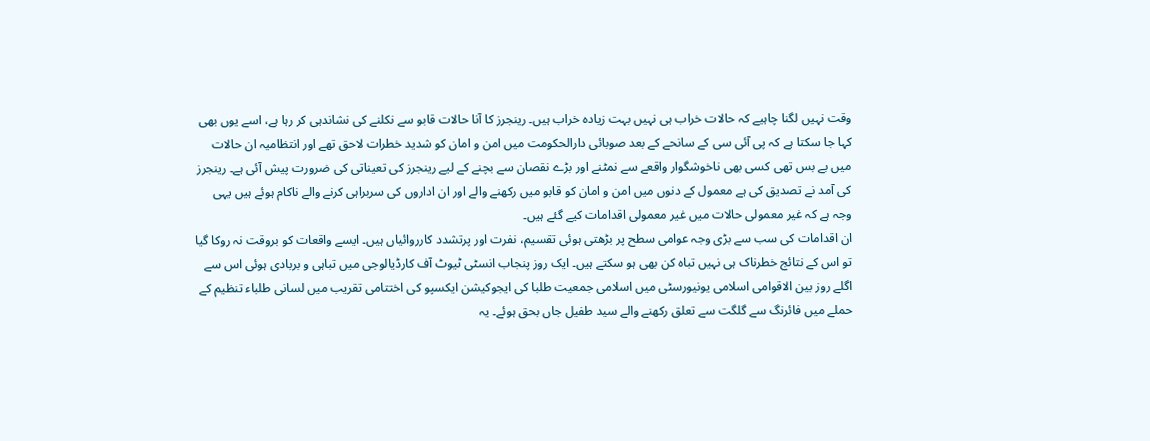وقت نہیں لگنا چاہیے کہ حالات خراب ہی نہیں بہت زیادہ خراب ہیں۔ رینجرز کا آنا حالات قابو سے نکلنے کی نشاندہی کر رہا ہے، اسے یوں بھی کہا جا سکتا ہے کہ پی آئی سی کے سانحے کے بعد صوبائی دارالحکومت میں امن و امان کو شدید خطرات لاحق تھے اور انتظامیہ ان حالات میں بے بس تھی کسی بھی ناخوشگوار واقعے سے نمٹنے اور بڑے نقصان سے بچنے کے لیے رینجرز کی تعیناتی کی ضرورت پیش آئی ہے۔ رینجرز کی آمد نے تصدیق کی ہے معمول کے دنوں میں امن و امان کو قابو میں رکھنے والے اور ان اداروں کی سربراہی کرنے والے ناکام ہوئے ہیں یہی وجہ ہے کہ غیر معمولی حالات میں غیر معمولی اقدامات کیے گئے ہیں۔
ان اقدامات کی سب سے بڑی وجہ عوامی سطح پر بڑھتی ہوئی تقسیم، نفرت اور پرتشدد کارروائیاں ہیں۔ ایسے واقعات کو بروقت نہ روکا گیا تو اس کے نتائج خطرناک ہی نہیں تباہ کن بھی ہو سکتے ہیں۔ ایک روز پنجاب انسٹی ٹیوٹ آف کارڈیالوجی میں تباہی و بربادی ہوئی اس سے اگلے روز بین الاقوامی اسلامی یونیورسٹی میں اسلامی جمعیت طلبا کی ایجوکیشن ایکسپو کی اختتامی تقریب میں لسانی طلباء تنظیم کے حملے میں فائرنگ سے گلگت سے تعلق رکھنے والے سید طفیل جاں بحق ہوئے۔ یہ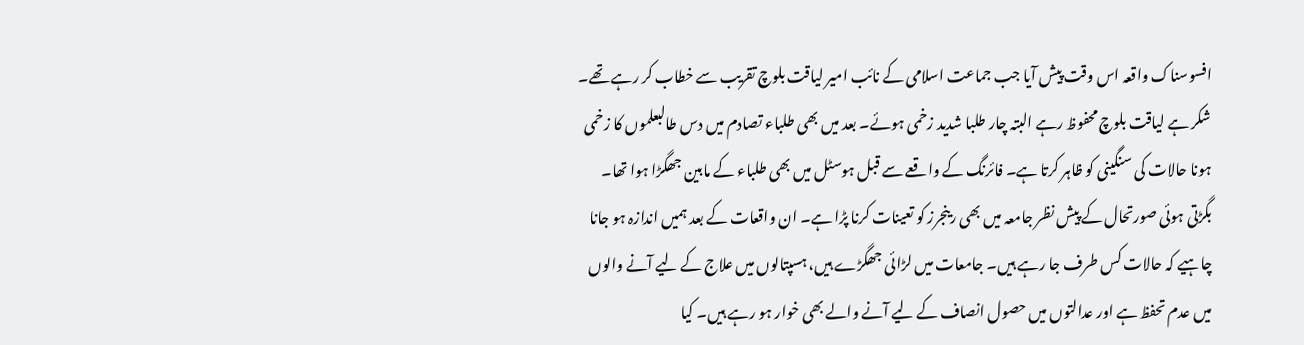افسوسناک واقعہ اس وقت پیش آیا جب جماعت اسلامی کے نائب امیر لیاقت بلوچ تقریب سے خطاب کر رہے تھے۔ شکر ہے لیاقت بلوچ محفوظ رہے البتہ چار طلبا شدید زخمی ہوئے۔ بعد میں بھی طلباء تصادم میں دس طالبعلموں کا زخمی ہونا حالات کی سنگینی کو ظاہر کرتا ہے۔ فائرنگ کے واقعے سے قبل ہوسٹل میں بھی طلباء کے مابین جھگڑا ہوا تھا۔ بگڑتی ہوئی صورتحال کے پیش نظر جامعہ میں بھی رینجرز کو تعینات کرنا پڑا ہے۔ ان واقعات کے بعد ہمیں اندازہ ہو جانا چاہیے کہ حالات کس طرف جا رہے ہیں۔ جامعات میں لڑائی جھگڑے ہیں، ہسپتالوں میں علاج کے لیے آنے والوں میں عدم تحفظ ہے اور عدالتوں میں حصول انصاف کے لیے آنے والے بھی خوار ہو رہے ہیں۔ کیا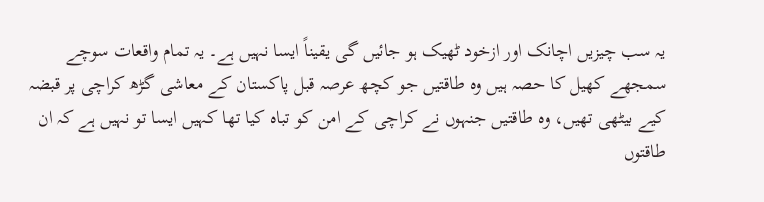یہ سب چیزیں اچانک اور ازخود ٹھیک ہو جائیں گی یقیناً ایسا نہیں ہے۔ یہ تمام واقعات سوچے سمجھے کھیل کا حصہ ہیں وہ طاقتیں جو کچھ عرصہ قبل پاکستان کے معاشی گڑھ کراچی پر قبضہ کیے بیٹھی تھیں، وہ طاقتیں جنہوں نے کراچی کے امن کو تباہ کیا تھا کہیں ایسا تو نہیں ہے کہ ان طاقتوں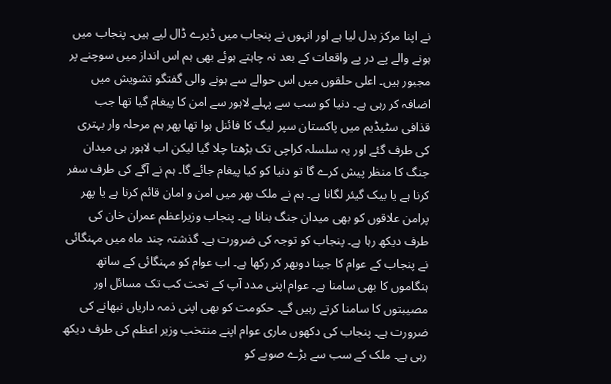نے اپنا مرکز بدل لیا ہے اور انہوں نے پنجاب میں ڈیرے ڈال لیے ہیں۔ پنجاب میں ہونے والے پے در پے واقعات کے بعد نہ چاہتے ہوئے بھی ہم اس انداز میں سوچنے پر مجبور ہیں۔ اعلی حلقوں میں اس حوالے سے ہونے والی گفتگو تشویش میں اضافہ کر رہی ہے۔ دنیا کو سب سے پہلے لاہور سے امن کا پیغام گیا تھا جب قذافی سٹیڈیم میں پاکستان سپر لیگ کا فائنل ہوا تھا پھر ہم مرحلہ وار بہتری کی طرف گئے اور یہ سلسلہ کراچی تک بڑھتا چلا گیا لیکن اب لاہور ہی میدان جنگ کا منظر پیش کرے گا تو دنیا کو کیا پیغام جائے گا۔ ہم نے آگے کی طرف سفر کرنا ہے یا بیک گیئر لگانا ہے۔ ہم نے ملک بھر میں امن و امان قائم کرنا ہے یا پھر پرامن علاقوں کو بھی میدان جنگ بنانا ہے۔ پنجاب وزیراعظم عمران خان کی طرف دیکھ رہا ہے۔ پنجاب کو توجہ کی ضرورت ہے۔ گذشتہ چند ماہ میں مہنگائی نے پنجاب کے عوام کا جینا دوبھر کر رکھا ہے۔ اب عوام کو مہنگائی کے ساتھ ہنگاموں کا بھی سامنا ہے۔ عوام اپنی مدد آپ کے تحت کب تک مسائل اور مصیبتوں کا سامنا کرتے رہیں گے۔ حکومت کو بھی اپنی ذمہ داریاں نبھانے کی ضرورت ہے۔ پنجاب کی دکھوں ماری عوام اپنے منتخب وزیر اعظم کی طرف دیکھ رہی ہے۔ ملک کے سب سے بڑے صوبے کو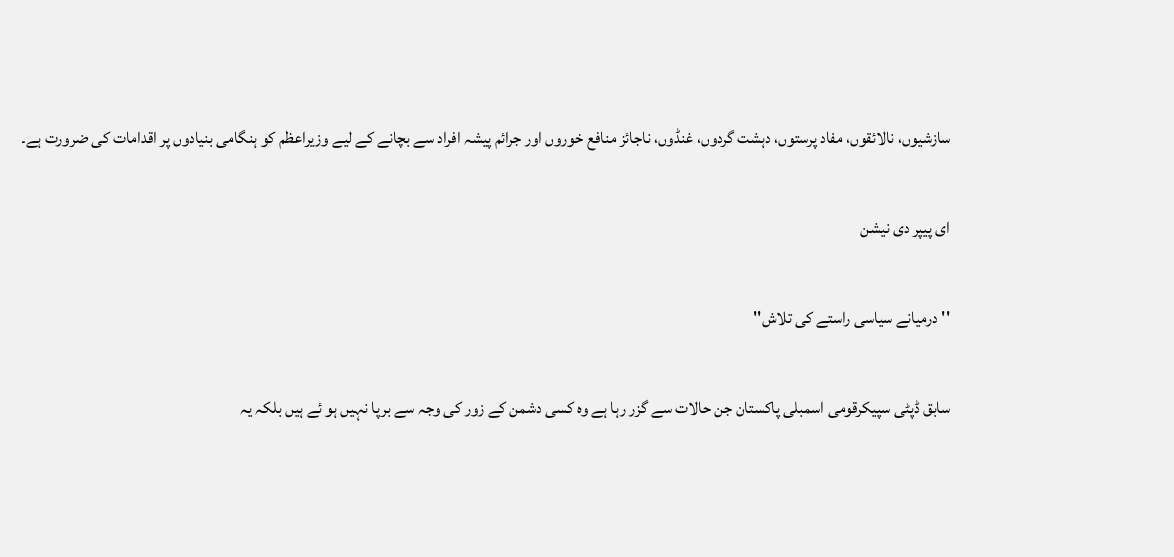سازشیوں، نالائقوں، مفاد پرستوں، دہشت گردوں، غنڈوں، ناجائز منافع خوروں اور جرائم پیشہ افراد سے بچانے کے لیے وزیراعظم کو ہنگامی بنیادوں پر اقدامات کی ضرورت ہے۔

ای پیپر دی نیشن

''درمیانے سیاسی راستے کی تلاش''

سابق ڈپٹی سپیکرقومی اسمبلی پاکستان جن حالات سے گزر رہا ہے وہ کسی دشمن کے زور کی وجہ سے برپا نہیں ہو ئے ہیں بلکہ یہ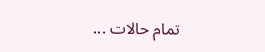تمام حالات ...